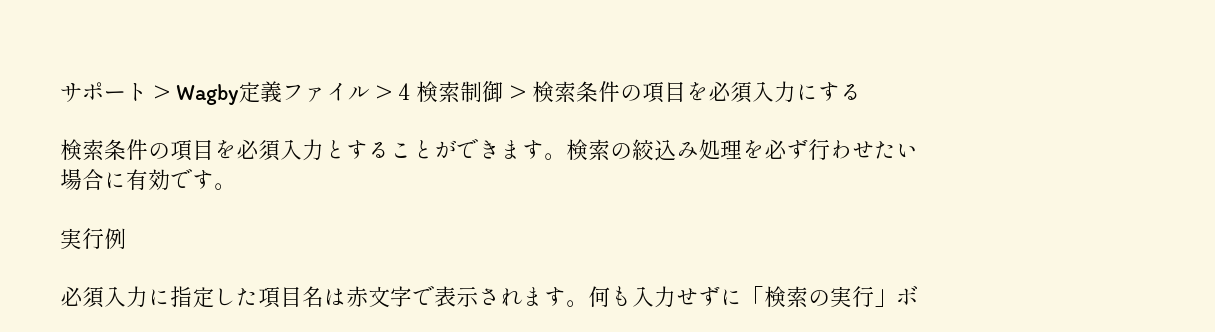サポート > Wagby定義ファイル > 4 検索制御 > 検索条件の項目を必須入力にする

検索条件の項目を必須入力とすることができます。検索の絞込み処理を必ず行わせたい場合に有効です。

実行例

必須入力に指定した項目名は赤文字で表示されます。何も入力せずに「検索の実行」ボ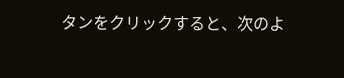タンをクリックすると、次のよ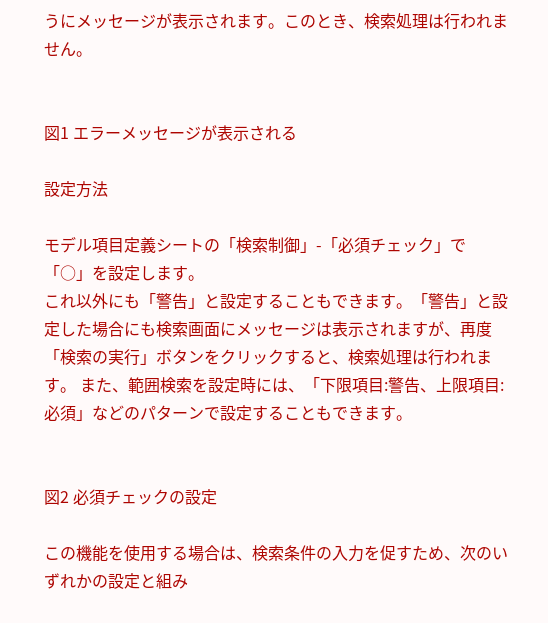うにメッセージが表示されます。このとき、検索処理は行われません。


図1 エラーメッセージが表示される

設定方法

モデル項目定義シートの「検索制御」-「必須チェック」で「○」を設定します。
これ以外にも「警告」と設定することもできます。「警告」と設定した場合にも検索画面にメッセージは表示されますが、再度「検索の実行」ボタンをクリックすると、検索処理は行われます。 また、範囲検索を設定時には、「下限項目:警告、上限項目:必須」などのパターンで設定することもできます。


図2 必須チェックの設定

この機能を使用する場合は、検索条件の入力を促すため、次のいずれかの設定と組み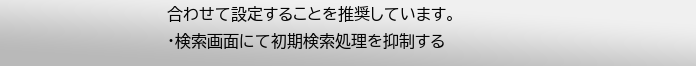合わせて設定することを推奨しています。
・検索画面にて初期検索処理を抑制する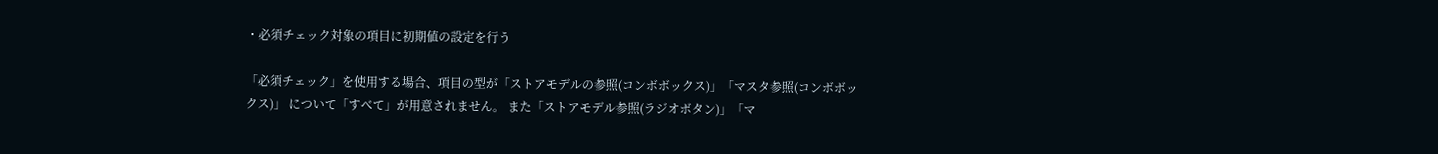・必須チェック対象の項目に初期値の設定を行う

「必須チェック」を使用する場合、項目の型が「ストアモデルの参照(コンボボックス)」「マスタ参照(コンボボックス)」 について「すべて」が用意されません。 また「ストアモデル参照(ラジオボタン)」「マ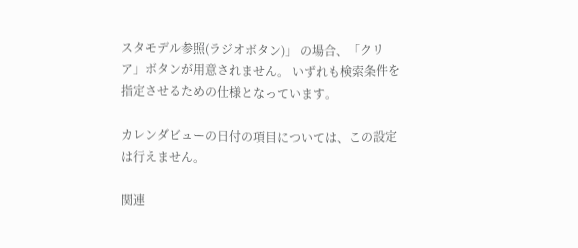スタモデル参照(ラジオボタン)」 の場合、「クリア」ボタンが用意されません。 いずれも検索条件を指定させるための仕様となっています。

カレンダビューの日付の項目については、この設定は行えません。

関連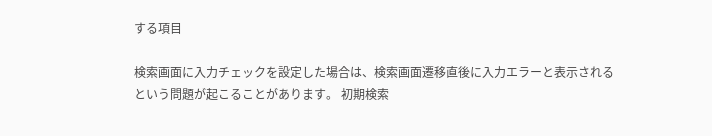する項目

検索画面に入力チェックを設定した場合は、検索画面遷移直後に入力エラーと表示されるという問題が起こることがあります。 初期検索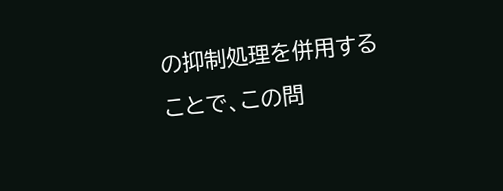の抑制処理を併用することで、この問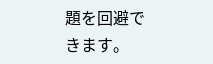題を回避できます。